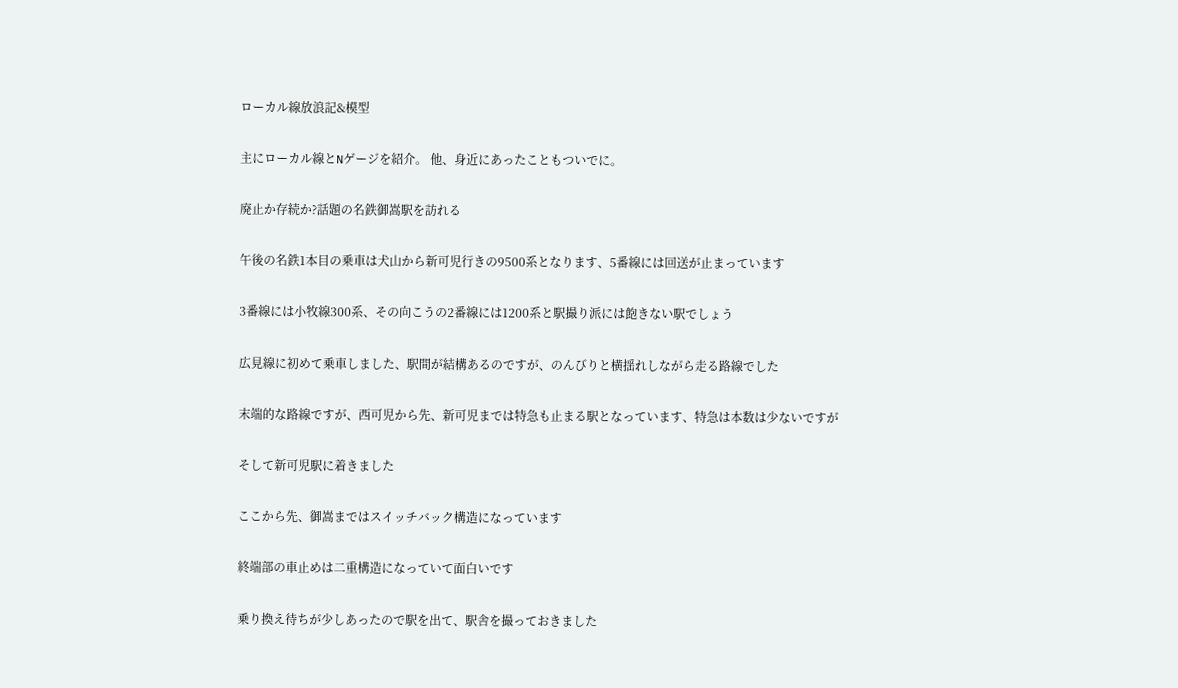ローカル線放浪記&模型

主にローカル線とNゲージを紹介。 他、身近にあったこともついでに。

廃止か存続か?話題の名鉄御嵩駅を訪れる

午後の名鉄1本目の乗車は犬山から新可児行きの9500系となります、5番線には回送が止まっています

3番線には小牧線300系、その向こうの2番線には1200系と駅撮り派には飽きない駅でしょう

広見線に初めて乗車しました、駅間が結構あるのですが、のんびりと横揺れしながら走る路線でした

末端的な路線ですが、西可児から先、新可児までは特急も止まる駅となっています、特急は本数は少ないですが

そして新可児駅に着きました

ここから先、御嵩まではスイッチバック構造になっています

終端部の車止めは二重構造になっていて面白いです

乗り換え待ちが少しあったので駅を出て、駅舎を撮っておきました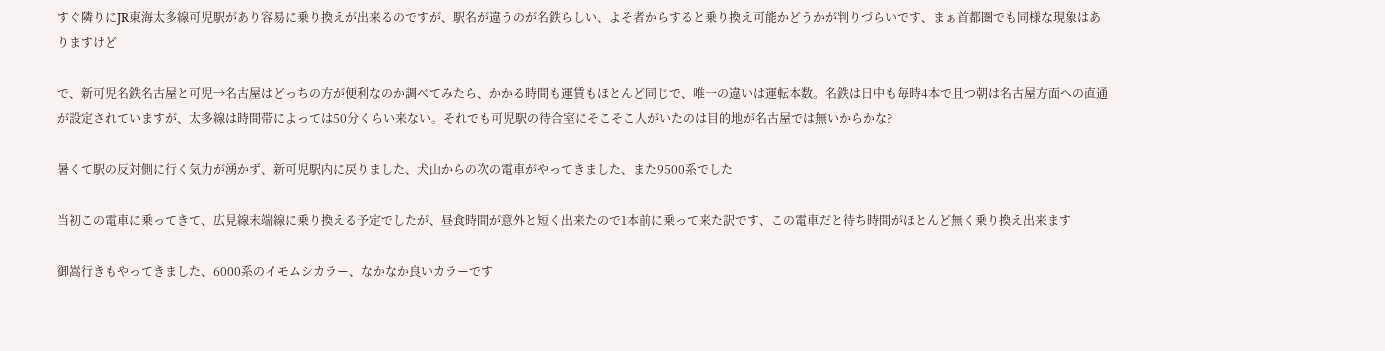すぐ隣りにJR東海太多線可児駅があり容易に乗り換えが出来るのですが、駅名が違うのが名鉄らしい、よそ者からすると乗り換え可能かどうかが判りづらいです、まぁ首都圏でも同様な現象はありますけど

で、新可児名鉄名古屋と可児→名古屋はどっちの方が便利なのか調べてみたら、かかる時間も運賃もほとんど同じで、唯一の違いは運転本数。名鉄は日中も毎時4本で且つ朝は名古屋方面への直通が設定されていますが、太多線は時間帯によっては50分くらい来ない。それでも可児駅の待合室にそこそこ人がいたのは目的地が名古屋では無いからかな?

暑くて駅の反対側に行く気力が湧かず、新可児駅内に戻りました、犬山からの次の電車がやってきました、また9500系でした

当初この電車に乗ってきて、広見線末端線に乗り換える予定でしたが、昼食時間が意外と短く出来たので1本前に乗って来た訳です、この電車だと待ち時間がほとんど無く乗り換え出来ます

御嵩行きもやってきました、6000系のイモムシカラー、なかなか良いカラーです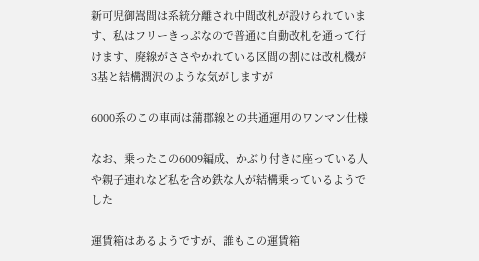新可児御嵩間は系統分離され中間改札が設けられています、私はフリーきっぷなので普通に自動改札を通って行けます、廃線がささやかれている区間の割には改札機が3基と結構潤沢のような気がしますが

6000系のこの車両は蒲郡線との共通運用のワンマン仕様

なお、乗ったこの6009編成、かぶり付きに座っている人や親子連れなど私を含め鉄な人が結構乗っているようでした

運賃箱はあるようですが、誰もこの運賃箱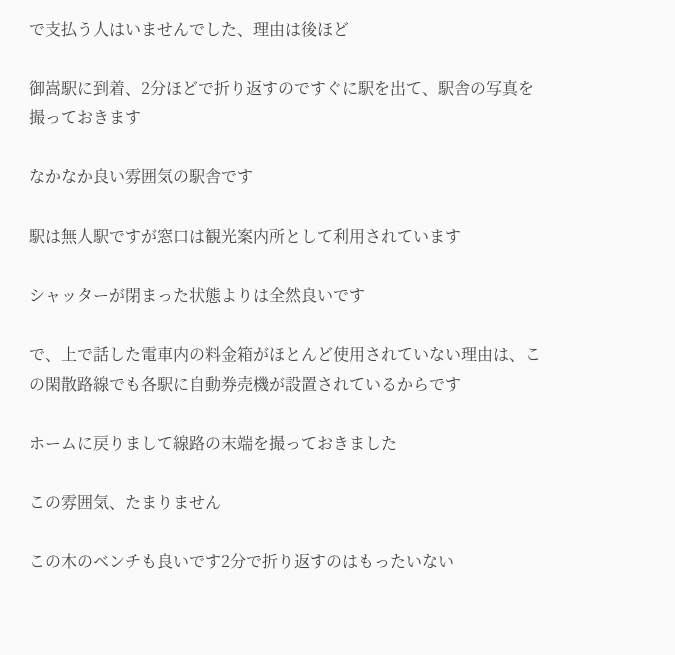で支払う人はいませんでした、理由は後ほど

御嵩駅に到着、2分ほどで折り返すのですぐに駅を出て、駅舎の写真を撮っておきます

なかなか良い雰囲気の駅舎です

駅は無人駅ですが窓口は観光案内所として利用されています

シャッターが閉まった状態よりは全然良いです

で、上で話した電車内の料金箱がほとんど使用されていない理由は、この閑散路線でも各駅に自動券売機が設置されているからです

ホームに戻りまして線路の末端を撮っておきました

この雰囲気、たまりません

この木のベンチも良いです2分で折り返すのはもったいない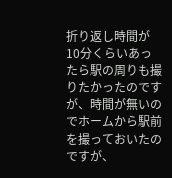折り返し時間が10分くらいあったら駅の周りも撮りたかったのですが、時間が無いのでホームから駅前を撮っておいたのですが、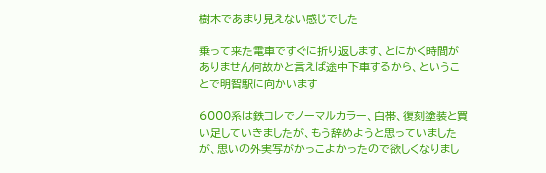樹木であまり見えない感じでした

乗って来た電車ですぐに折り返します、とにかく時間がありません何故かと言えば途中下車するから、ということで明智駅に向かいます

6000系は鉄コレでノーマルカラー、白帯、復刻塗装と買い足していきましたが、もう辞めようと思っていましたが、思いの外実写がかっこよかったので欲しくなりまし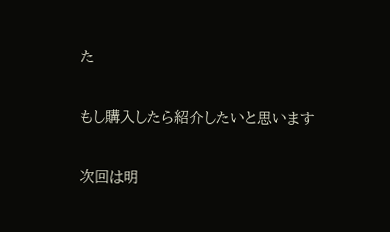た

もし購入したら紹介したいと思います

次回は明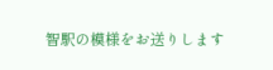智駅の模様をお送りします